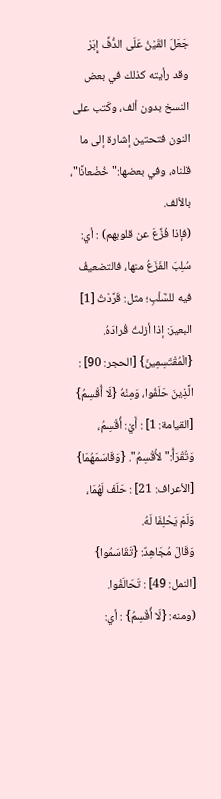جَعَلَ القَيْنُ عَلَى الدُّفِّ إِبَرْ
وقد رأيته كذلك في بعض النسخ بدون ألف، وكَتب على النون فتحتين إشارة إلى ما قلناه، وفي بعضها:"خُضْعانًا"، بالألف.
(فإذا فُزِّعَ عن قلوبهم) : أي: سُلِبَ الفَزَعُ منها، فالتضعيفُ فيه للسَّلْبِ؛ مثل: قَرَّدْتُ [1] البعيرَ: إذا أزلتُ قُرادَهُ.
{الْمُقْتَسِمِينَ} [الحجر: 90] : الَّذِينَ حَلَفُوا، وَمِنْهُ {لَا أُقْسِمُ} [القيامة: 1] : أَيْ: أُقْسِمُ، وَتُقْرَأُ:"لأُقْسِمُ". {وَقَاسَمَهُمَا} [الأعراف: 21] : حَلَفَ لَهُمَا، وَلَمْ يَحْلِفَا لَهُ.
وَقَالَ مُجَاهِدٌ: {تَقَاسَمُوا} [النمل: 49] : تَحَالَفُوا.
(ومنه: {لَا أُقْسِمُ} : أي: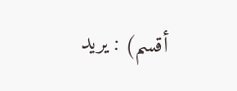أقسم) : يريد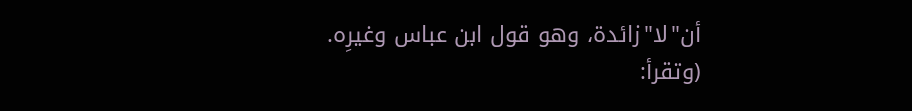أن"لا"زائدة، وهو قول ابن عباس وغيرِه.
(وتقرأ: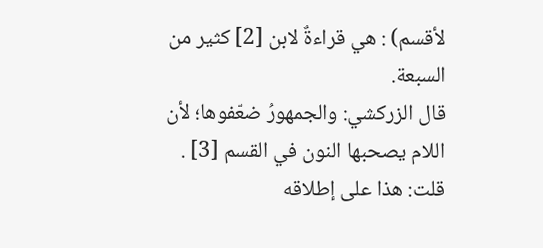لأقسم) : هي قراءةٌ لابن [2] كثير من السبعة.
قال الزركشي: والجمهورُ ضعّفوها؛ لأن اللام يصحبها النون في القسم [3] .
قلت: هذا على إطلاقه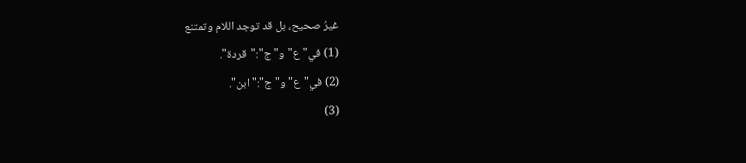غيرُ صحيح، بل قد توجد اللام وتمتنع
(1) في"ع"و"ج":"قردة".
(2) في"ع"و"ج":"ابن".
(3)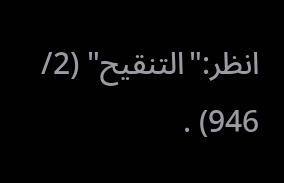انظر:"التنقيح" (2/ 946) .